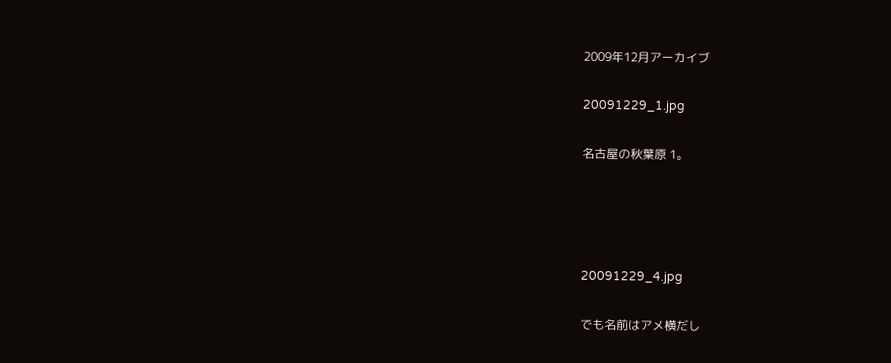2009年12月アーカイブ

20091229_1.jpg

名古屋の秋葉原 1。




20091229_4.jpg

でも名前はアメ横だし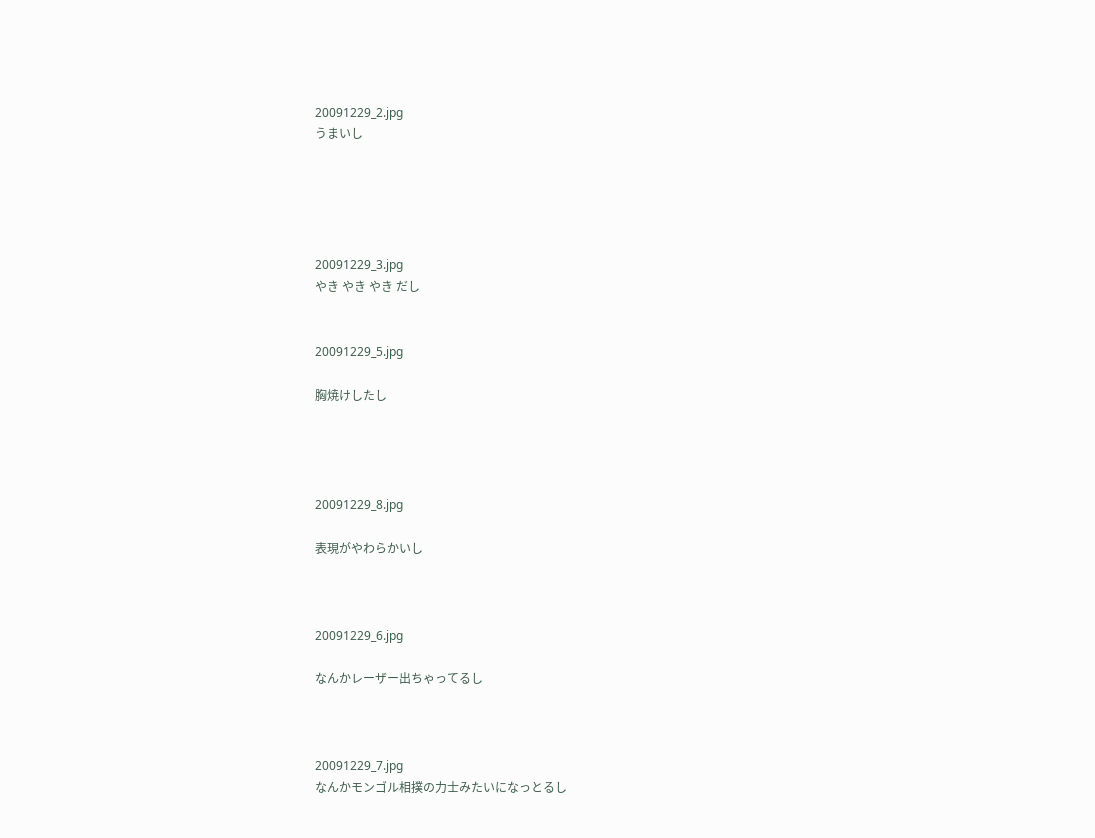20091229_2.jpg
うまいし





20091229_3.jpg
やき やき やき だし


20091229_5.jpg

胸焼けしたし




20091229_8.jpg

表現がやわらかいし



20091229_6.jpg

なんかレーザー出ちゃってるし



20091229_7.jpg
なんかモンゴル相撲の力士みたいになっとるし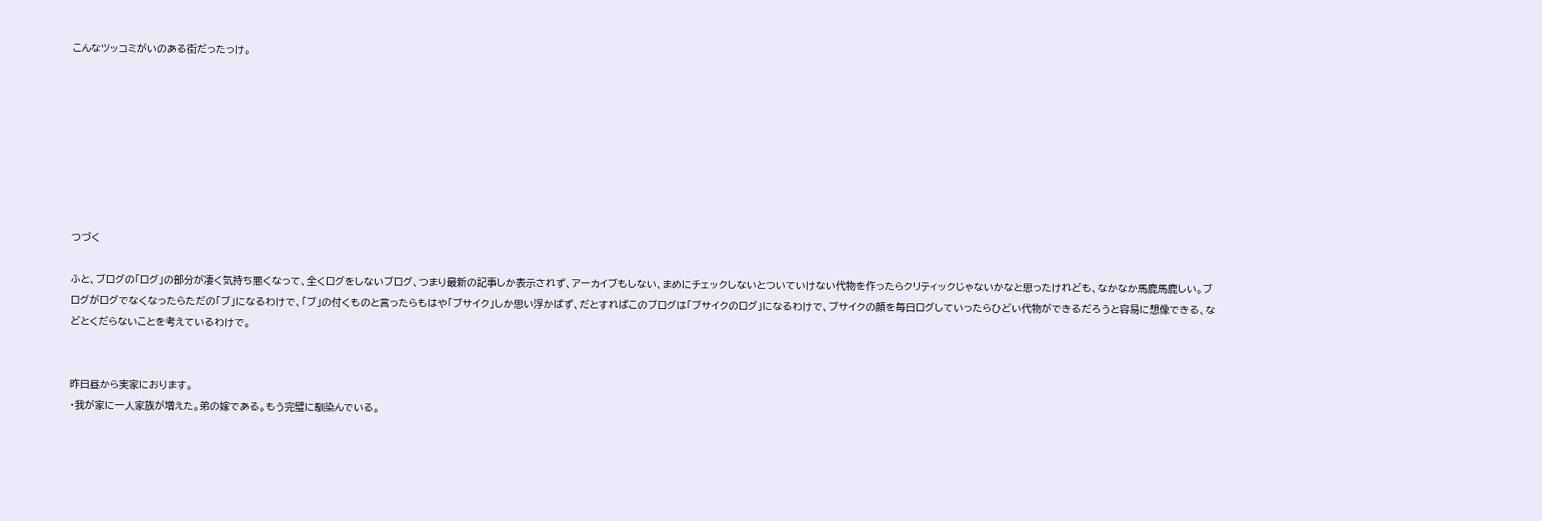こんなツッコミがいのある街だったっけ。








つづく

ふと、ブログの「ログ」の部分が凄く気持ち悪くなって、全くログをしないブログ、つまり最新の記事しか表示されず、アーカイブもしない、まめにチェックしないとついていけない代物を作ったらクリティックじゃないかなと思ったけれども、なかなか馬鹿馬鹿しい。ブログがログでなくなったらただの「ブ」になるわけで、「ブ」の付くものと言ったらもはや「ブサイク」しか思い浮かばず、だとすればこのブログは「ブサイクのログ」になるわけで、ブサイクの顔を毎日ログしていったらひどい代物ができるだろうと容易に想像できる、などとくだらないことを考えているわけで。


昨日昼から実家におります。
・我が家に一人家族が増えた。弟の嫁である。もう完璧に馴染んでいる。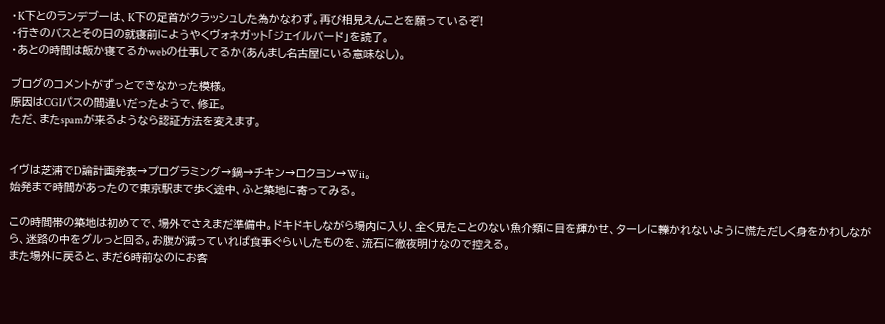・K下とのランデブーは、K下の足首がクラッシュした為かなわず。再び相見えんことを願っているぞ!
・行きのバスとその日の就寝前にようやくヴォネガット「ジェイルバード」を読了。
・あとの時間は飯か寝てるかwebの仕事してるか(あんまし名古屋にいる意味なし)。

ブログのコメントがずっとできなかった模様。
原因はCGIパスの間違いだったようで、修正。
ただ、またspamが来るようなら認証方法を変えます。


イヴは芝浦でD論計画発表→プログラミング→鍋→チキン→ロクヨン→Wii。
始発まで時間があったので東京駅まで歩く途中、ふと築地に寄ってみる。

この時間帯の築地は初めてで、場外でさえまだ準備中。ドキドキしながら場内に入り、全く見たことのない魚介類に目を輝かせ、ターレに轢かれないように慌ただしく身をかわしながら、迷路の中をグルっと回る。お腹が減っていれば食事ぐらいしたものを、流石に徹夜明けなので控える。
また場外に戻ると、まだ6時前なのにお客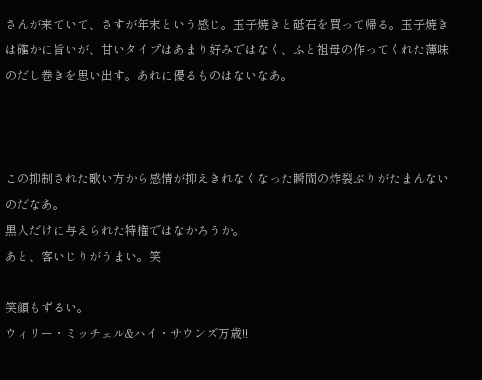さんが来ていて、さすが年末という感じ。玉子焼きと砥石を買って帰る。玉子焼きは確かに旨いが、甘いタイプはあまり好みではなく、ふと祖母の作ってくれた薄味のだし巻きを思い出す。あれに優るものはないなあ。



この抑制された歌い方から感情が抑えきれなくなった瞬間の炸裂ぶりがたまんないのだなあ。
黒人だけに与えられた特権ではなかろうか。
あと、客いじりがうまい。笑

笑顔もずるい。
ウィリー・ミッチェル&ハイ・サウンズ万歳!!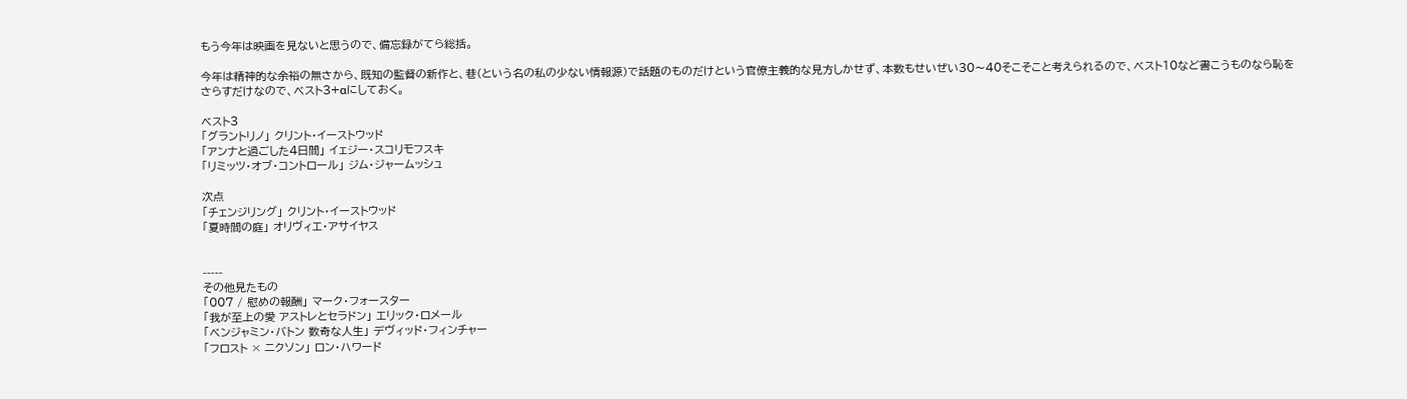もう今年は映画を見ないと思うので、備忘録がてら総括。

今年は精神的な余裕の無さから、既知の監督の新作と、巷(という名の私の少ない情報源)で話題のものだけという官僚主義的な見方しかせず、本数もせいぜい30〜40そこそこと考えられるので、ベスト10など書こうものなら恥をさらすだけなので、ベスト3+αにしておく。

ベスト3
「グラントリノ」 クリント・イーストウッド
「アンナと過ごした4日間」 イェジー・スコリモフスキ
「リミッツ・オブ・コントロール」 ジム・ジャームッシュ

次点
「チェンジリング」 クリント・イーストウッド
「夏時間の庭」 オリヴィエ・アサイヤス


-----
その他見たもの
「007 / 慰めの報酬」 マーク・フォースター
「我が至上の愛 アストレとセラドン」 エリック・ロメール
「ベンジャミン・バトン 数奇な人生」 デヴィッド・フィンチャー
「フロスト × ニクソン」 ロン・ハワード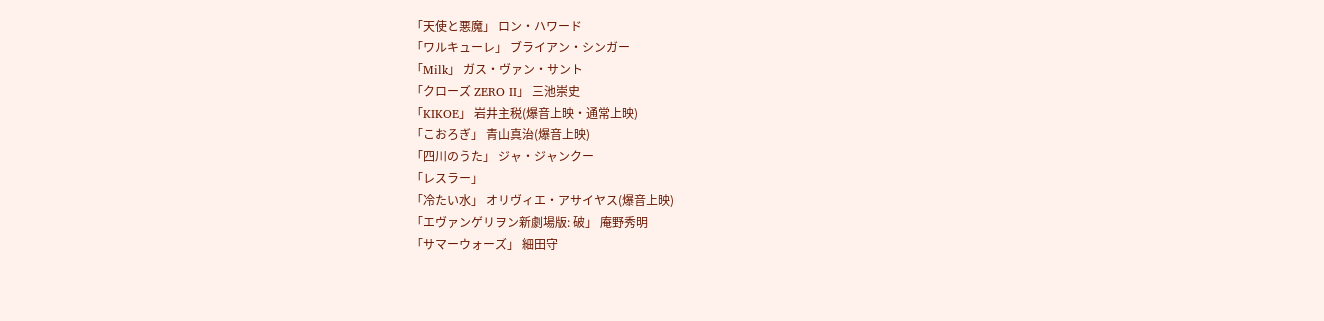「天使と悪魔」 ロン・ハワード
「ワルキューレ」 ブライアン・シンガー
「Milk」 ガス・ヴァン・サント
「クローズ ZERO II」 三池崇史
「KIKOE」 岩井主税(爆音上映・通常上映)
「こおろぎ」 青山真治(爆音上映)
「四川のうた」 ジャ・ジャンクー
「レスラー」
「冷たい水」 オリヴィエ・アサイヤス(爆音上映)
「エヴァンゲリヲン新劇場版: 破」 庵野秀明
「サマーウォーズ」 細田守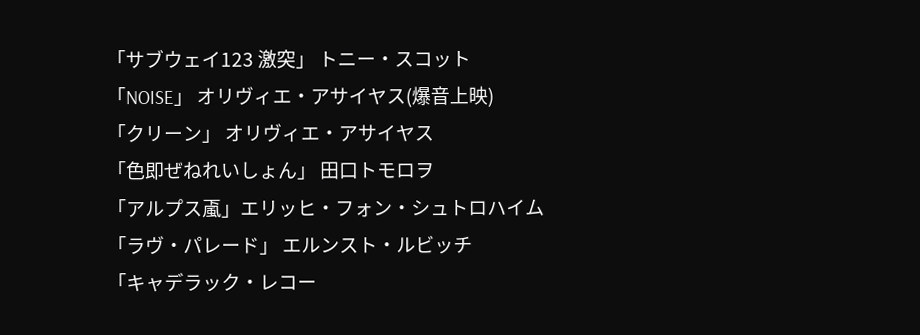「サブウェイ123 激突」 トニー・スコット
「NOISE」 オリヴィエ・アサイヤス(爆音上映)
「クリーン」 オリヴィエ・アサイヤス
「色即ぜねれいしょん」 田口トモロヲ
「アルプス颪」エリッヒ・フォン・シュトロハイム
「ラヴ・パレード」 エルンスト・ルビッチ
「キャデラック・レコー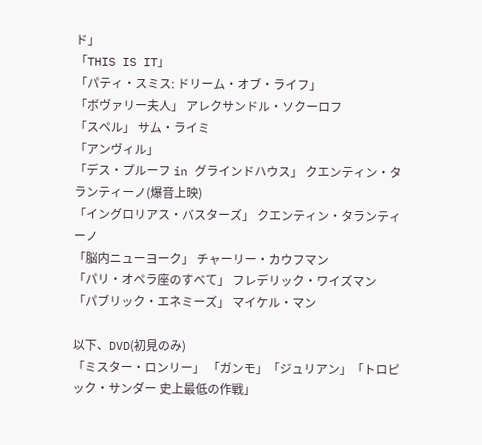ド」
「THIS IS IT」
「パティ・スミス: ドリーム・オブ・ライフ」
「ボヴァリー夫人」 アレクサンドル・ソクーロフ
「スペル」 サム・ライミ
「アンヴィル」
「デス・プルーフ in グラインドハウス」 クエンティン・タランティーノ(爆音上映)
「イングロリアス・バスターズ」 クエンティン・タランティーノ
「脳内ニューヨーク」 チャーリー・カウフマン
「パリ・オペラ座のすべて」 フレデリック・ワイズマン
「パブリック・エネミーズ」 マイケル・マン

以下、DVD(初見のみ)
「ミスター・ロンリー」 「ガンモ」「ジュリアン」「トロピック・サンダー 史上最低の作戦」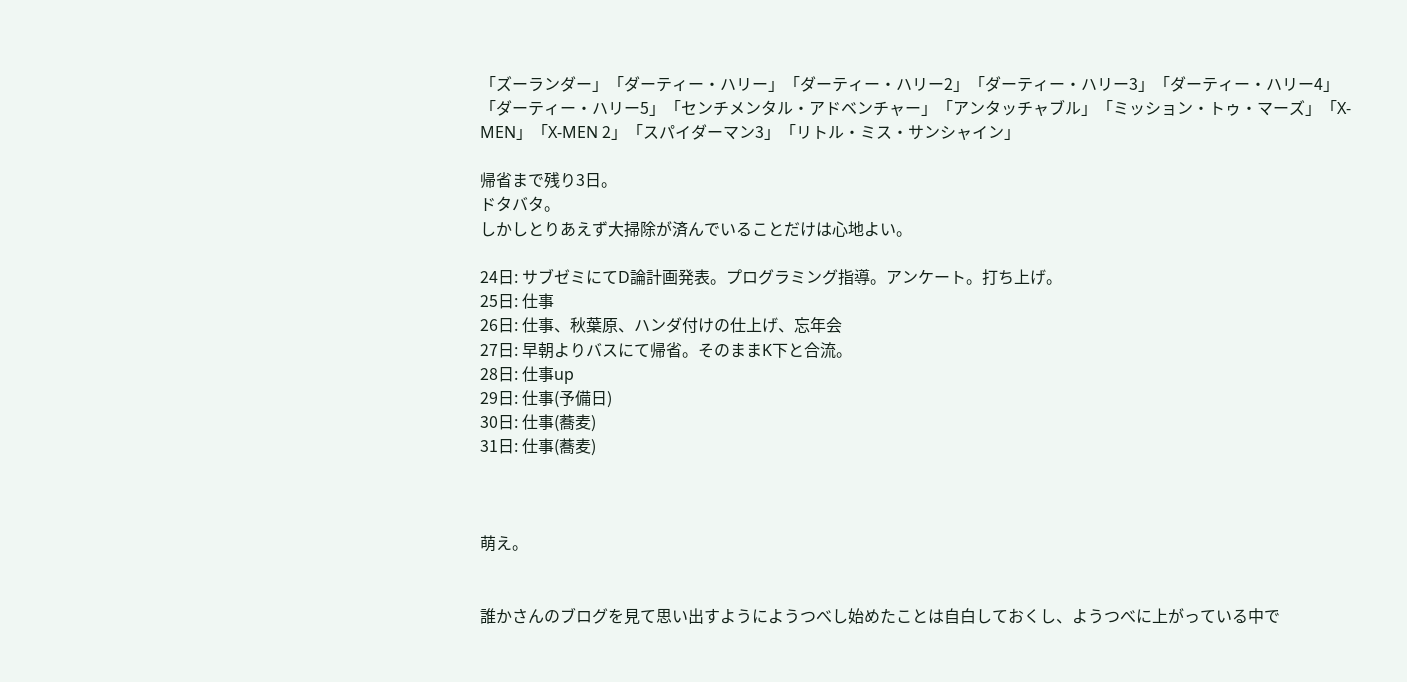「ズーランダー」「ダーティー・ハリー」「ダーティー・ハリー2」「ダーティー・ハリー3」「ダーティー・ハリー4」「ダーティー・ハリー5」「センチメンタル・アドベンチャー」「アンタッチャブル」「ミッション・トゥ・マーズ」「X-MEN」「X-MEN 2」「スパイダーマン3」「リトル・ミス・サンシャイン」

帰省まで残り3日。
ドタバタ。
しかしとりあえず大掃除が済んでいることだけは心地よい。

24日: サブゼミにてD論計画発表。プログラミング指導。アンケート。打ち上げ。
25日: 仕事
26日: 仕事、秋葉原、ハンダ付けの仕上げ、忘年会
27日: 早朝よりバスにて帰省。そのままK下と合流。
28日: 仕事up
29日: 仕事(予備日)
30日: 仕事(蕎麦)
31日: 仕事(蕎麦)



萌え。


誰かさんのブログを見て思い出すようにようつべし始めたことは自白しておくし、ようつべに上がっている中で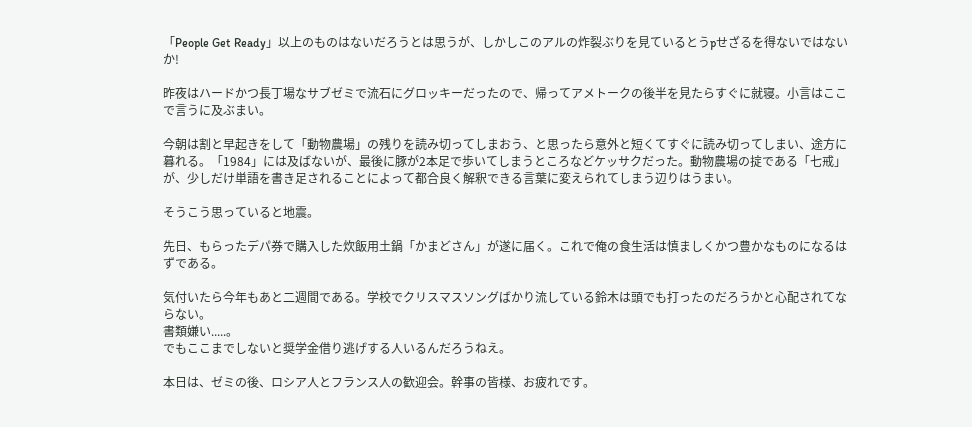「People Get Ready」以上のものはないだろうとは思うが、しかしこのアルの炸裂ぶりを見ているとうpせざるを得ないではないか!

昨夜はハードかつ長丁場なサブゼミで流石にグロッキーだったので、帰ってアメトークの後半を見たらすぐに就寝。小言はここで言うに及ぶまい。

今朝は割と早起きをして「動物農場」の残りを読み切ってしまおう、と思ったら意外と短くてすぐに読み切ってしまい、途方に暮れる。「1984」には及ばないが、最後に豚が2本足で歩いてしまうところなどケッサクだった。動物農場の掟である「七戒」が、少しだけ単語を書き足されることによって都合良く解釈できる言葉に変えられてしまう辺りはうまい。

そうこう思っていると地震。

先日、もらったデパ券で購入した炊飯用土鍋「かまどさん」が遂に届く。これで俺の食生活は慎ましくかつ豊かなものになるはずである。

気付いたら今年もあと二週間である。学校でクリスマスソングばかり流している鈴木は頭でも打ったのだろうかと心配されてならない。
書類嫌い.....。
でもここまでしないと奨学金借り逃げする人いるんだろうねえ。

本日は、ゼミの後、ロシア人とフランス人の歓迎会。幹事の皆様、お疲れです。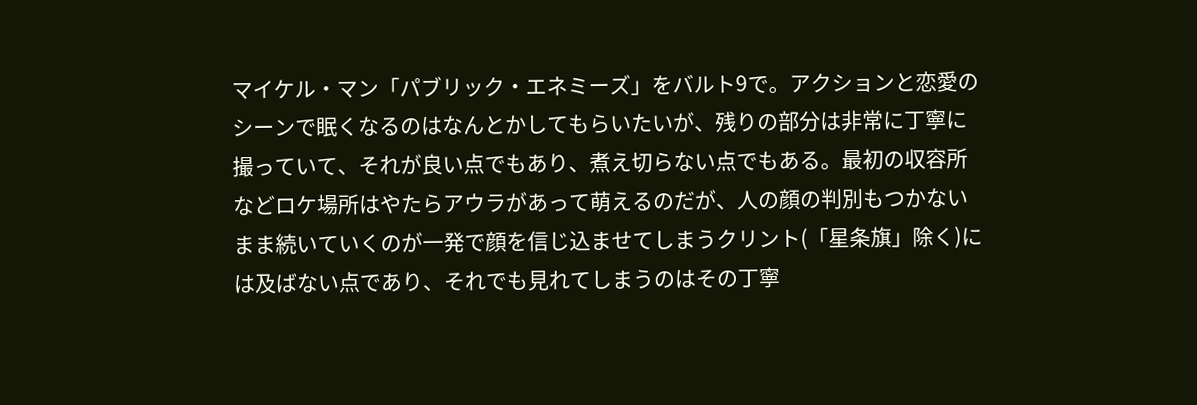マイケル・マン「パブリック・エネミーズ」をバルト9で。アクションと恋愛のシーンで眠くなるのはなんとかしてもらいたいが、残りの部分は非常に丁寧に撮っていて、それが良い点でもあり、煮え切らない点でもある。最初の収容所などロケ場所はやたらアウラがあって萌えるのだが、人の顔の判別もつかないまま続いていくのが一発で顔を信じ込ませてしまうクリント(「星条旗」除く)には及ばない点であり、それでも見れてしまうのはその丁寧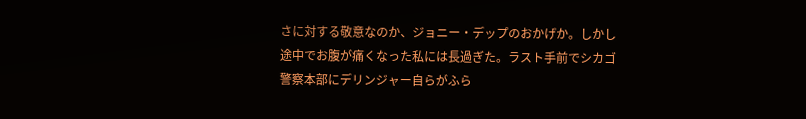さに対する敬意なのか、ジョニー・デップのおかげか。しかし途中でお腹が痛くなった私には長過ぎた。ラスト手前でシカゴ警察本部にデリンジャー自らがふら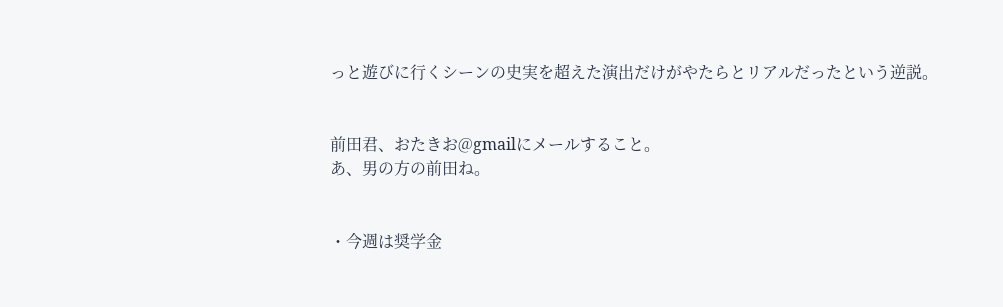っと遊びに行くシーンの史実を超えた演出だけがやたらとリアルだったという逆説。


前田君、おたきお@gmailにメールすること。
あ、男の方の前田ね。


・今週は奨学金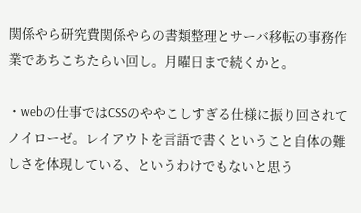関係やら研究費関係やらの書類整理とサーバ移転の事務作業であちこちたらい回し。月曜日まで続くかと。

・webの仕事ではCSSのややこしすぎる仕様に振り回されてノイローゼ。レイアウトを言語で書くということ自体の難しさを体現している、というわけでもないと思う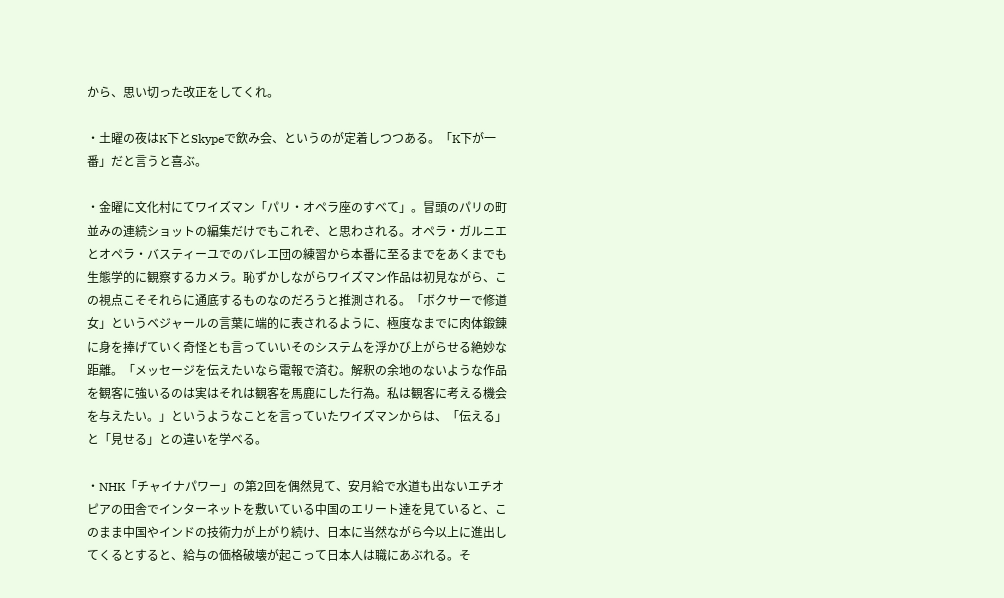から、思い切った改正をしてくれ。

・土曜の夜はK下とSkypeで飲み会、というのが定着しつつある。「K下が一番」だと言うと喜ぶ。

・金曜に文化村にてワイズマン「パリ・オペラ座のすべて」。冒頭のパリの町並みの連続ショットの編集だけでもこれぞ、と思わされる。オペラ・ガルニエとオペラ・バスティーユでのバレエ団の練習から本番に至るまでをあくまでも生態学的に観察するカメラ。恥ずかしながらワイズマン作品は初見ながら、この視点こそそれらに通底するものなのだろうと推測される。「ボクサーで修道女」というベジャールの言葉に端的に表されるように、極度なまでに肉体鍛錬に身を捧げていく奇怪とも言っていいそのシステムを浮かび上がらせる絶妙な距離。「メッセージを伝えたいなら電報で済む。解釈の余地のないような作品を観客に強いるのは実はそれは観客を馬鹿にした行為。私は観客に考える機会を与えたい。」というようなことを言っていたワイズマンからは、「伝える」と「見せる」との違いを学べる。

・NHK「チャイナパワー」の第2回を偶然見て、安月給で水道も出ないエチオピアの田舎でインターネットを敷いている中国のエリート達を見ていると、このまま中国やインドの技術力が上がり続け、日本に当然ながら今以上に進出してくるとすると、給与の価格破壊が起こって日本人は職にあぶれる。そ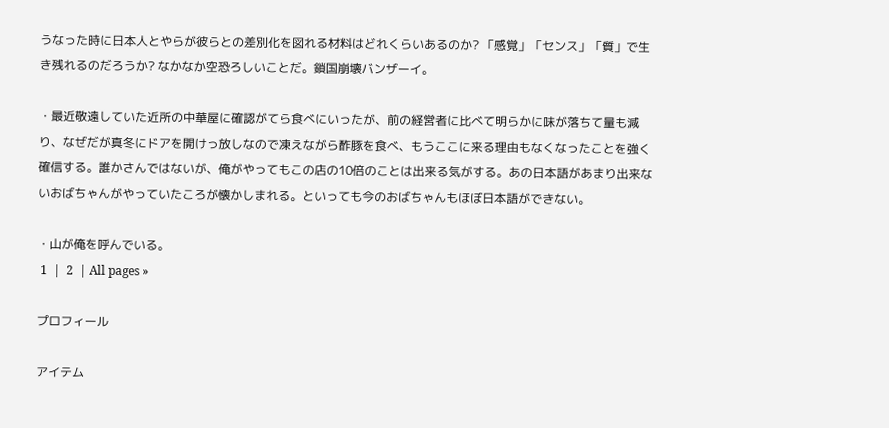うなった時に日本人とやらが彼らとの差別化を図れる材料はどれくらいあるのか? 「感覚」「センス」「質」で生き残れるのだろうか? なかなか空恐ろしいことだ。鎖国崩壊バンザーイ。

・最近敬遠していた近所の中華屋に確認がてら食べにいったが、前の経営者に比べて明らかに味が落ちて量も減り、なぜだが真冬にドアを開けっ放しなので凍えながら酢豚を食べ、もうここに来る理由もなくなったことを強く確信する。誰かさんではないが、俺がやってもこの店の10倍のことは出来る気がする。あの日本語があまり出来ないおばちゃんがやっていたころが懐かしまれる。といっても今のおばちゃんもほぼ日本語ができない。

・山が俺を呼んでいる。
 1  |  2  | All pages »

プロフィール

アイテム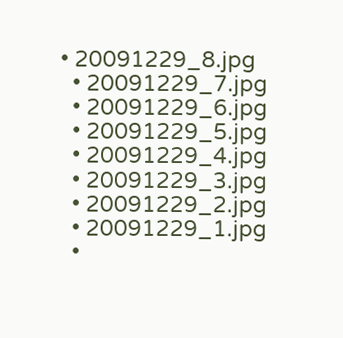• 20091229_8.jpg
  • 20091229_7.jpg
  • 20091229_6.jpg
  • 20091229_5.jpg
  • 20091229_4.jpg
  • 20091229_3.jpg
  • 20091229_2.jpg
  • 20091229_1.jpg
  •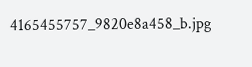4165455757_9820e8a458_b.jpg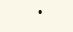•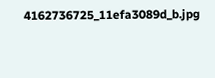4162736725_11efa3089d_b.jpg